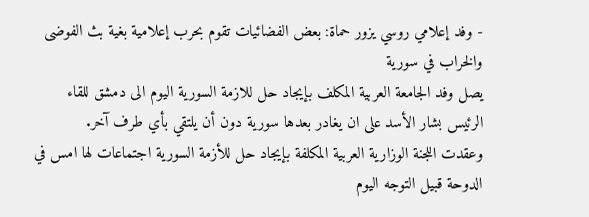- وفد إعلامي روسي يزور حماة: بعض الفضائيات تقوم بحرب إعلامية بغية بث الفوضى والخراب في سورية
يصل وفد الجامعة العربية المكلف بإيجاد حل للازمة السورية اليوم الى دمشق للقاء الرئيس بشار الأسد على ان يغادر بعدها سورية دون أن يلتقي بأي طرف آخر.
وعقدت اللجنة الوزارية العربية المكلفة بإيجاد حل للأزمة السورية اجتماعات لها امس في الدوحة قبيل التوجه اليوم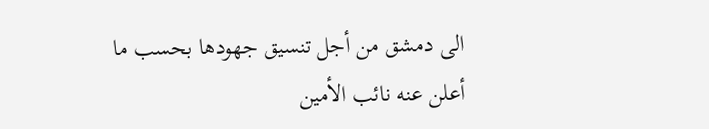الى دمشق من أجل تنسيق جهودها بحسب ما أعلن عنه نائب الأمين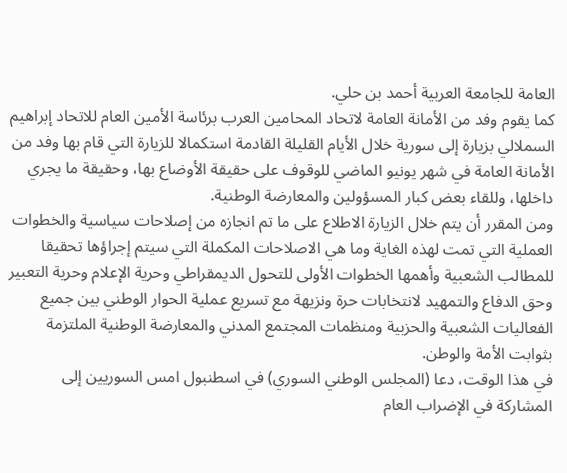العامة للجامعة العربية أحمد بن حلي.
كما يقوم وفد من الأمانة العامة لاتحاد المحامين العرب برئاسة الأمين العام للاتحاد إبراهيم السملالي بزيارة إلى سورية خلال الأيام القليلة القادمة استكمالا للزيارة التي قام بها وفد من الأمانة العامة في شهر يونيو الماضي للوقوف على حقيقة الأوضاع بها، وحقيقة ما يجري داخلها، وللقاء بعض كبار المسؤولين والمعارضة الوطنية.
ومن المقرر أن يتم خلال الزيارة الاطلاع على ما تم انجازه من إصلاحات سياسية والخطوات العملية التي تمت لهذه الغاية وما هي الاصلاحات المكملة التي سيتم إجراؤها تحقيقا للمطالب الشعبية وأهمها الخطوات الأولى للتحول الديمقراطي وحرية الإعلام وحرية التعبير وحق الدفاع والتمهيد لانتخابات حرة ونزيهة مع تسريع عملية الحوار الوطني بين جميع الفعاليات الشعبية والحزبية ومنظمات المجتمع المدني والمعارضة الوطنية الملتزمة بثوابت الأمة والوطن.
في هذا الوقت، دعا (المجلس الوطني السوري) في اسطنبول امس السوريين إلى المشاركة في الإضراب العام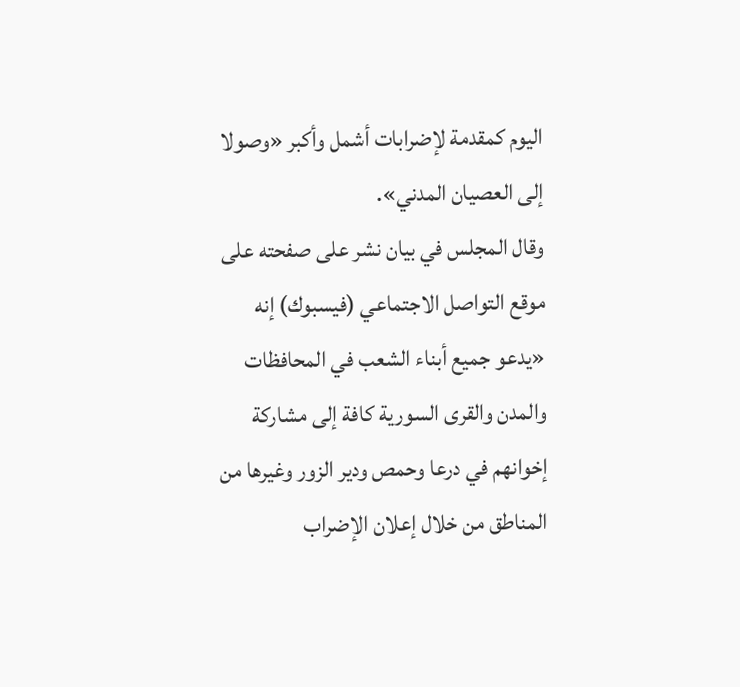اليوم كمقدمة لإضرابات أشمل وأكبر «وصولا إلى العصيان المدني».
وقال المجلس في بيان نشر على صفحته على موقع التواصل الاجتماعي (فيسبوك) إنه «يدعو جميع أبناء الشعب في المحافظات والمدن والقرى السورية كافة إلى مشاركة إخوانهم في درعا وحمص ودير الزور وغيرها من المناطق من خلال إعلان الإضراب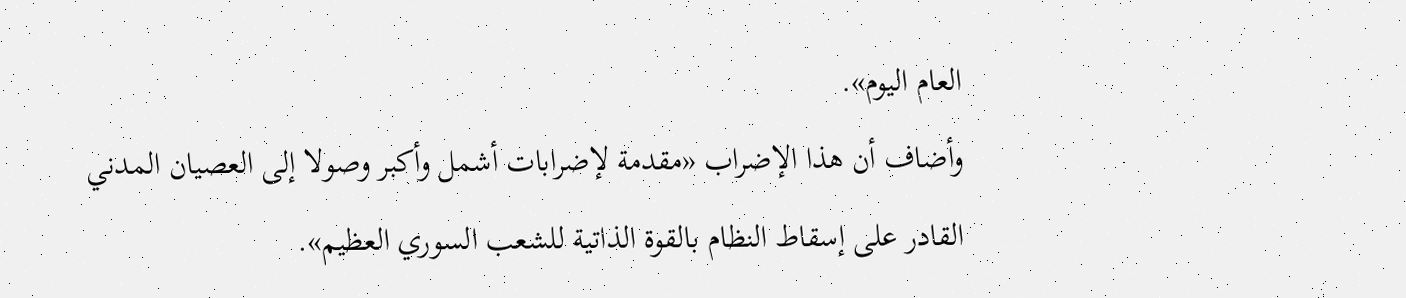العام اليوم».
وأضاف أن هذا الإضراب «مقدمة لإضرابات أشمل وأكبر وصولا إلى العصيان المدني القادر على إسقاط النظام بالقوة الذاتية للشعب السوري العظيم».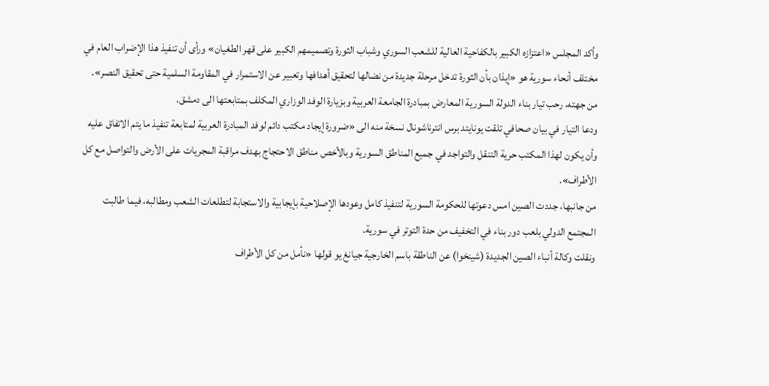وأكد المجلس «اعتزازه الكبير بالكفاحية العالية للشعب السوري وشباب الثورة وتصميمهم الكبير على قهر الطغيان» ورأى أن تنفيذ هذا الإضراب العام في مختلف أنحاء سورية هو «إيذان بأن الثورة تدخل مرحلة جديدة من نضالها لتحقيق أهدافها وتعبير عن الاستمرار في المقاومة السلمية حتى تحقيق النصر».
من جهته، رحب تيار بناء الدولة السورية المعارض بمبادرة الجامعة العربية وبزيارة الوفد الوزاري المكلف بمتابعتها الى دمشق.
ودعا التيار في بيان صحافي تلقت يونايتد برس انترناشونال نسخة منه الى «ضرورة إيجاد مكتب دائم لوفد المبادرة العربية لمتابعة تنفيذ ما يتم الاتفاق عليه وأن يكون لهذا المكتب حرية التنقل والتواجد في جميع المناطق السورية وبالأخص مناطق الاحتجاج بهدف مراقبة المجريات على الأرض والتواصل مع كل الأطراف».
من جانبها، جددت الصين امس دعوتها للحكومة السورية لتنفيذ كامل وعودها الإصلاحية بإيجابية والاستجابة لتطلعات الشعب ومطالبه، فيما طالبت المجتمع الدولي بلعب دور بناء في التخفيف من حدة التوتر في سورية.
ونقلت وكالة أنباء الصين الجديدة (شينخوا) عن الناطقة باسم الخارجية جيانغ يو قولها «نأمل من كل الأطراف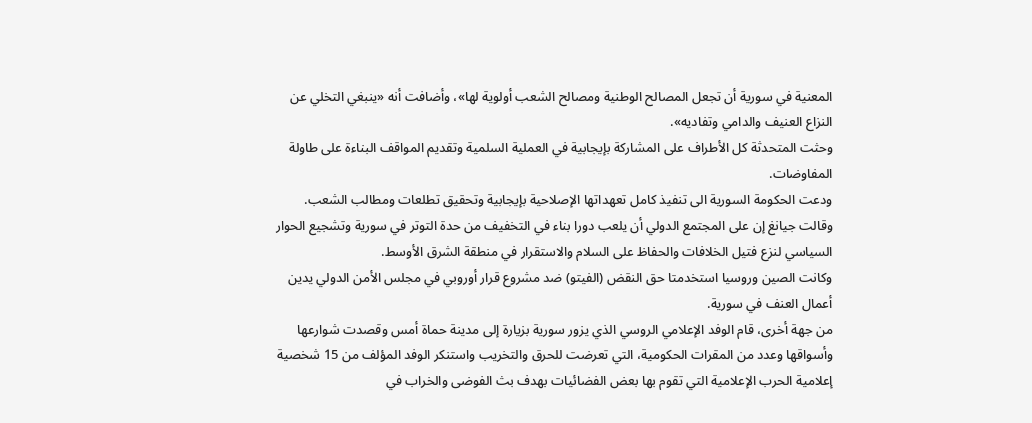المعنية في سورية أن تجعل المصالح الوطنية ومصالح الشعب أولوية لها»، وأضافت أنه «ينبغي التخلي عن النزاع العنيف والدامي وتفاديه».
وحثت المتحدثة كل الأطراف على المشاركة بإيجابية في العملية السلمية وتقديم المواقف البناءة على طاولة المفاوضات.
ودعت الحكومة السورية الى تنفيذ كامل تعهداتها الإصلاحية بإيجابية وتحقيق تطلعات ومطالب الشعب.
وقالت جيانغ إن على المجتمع الدولي أن يلعب دورا بناء في التخفيف من حدة التوتر في سورية وتشجيع الحوار السياسي لنزع فتيل الخلافات والحفاظ على السلام والاستقرار في منطقة الشرق الأوسط.
وكانت الصين وروسيا استخدمتا حق النقض (الفيتو) ضد مشروع قرار أوروبي في مجلس الأمن الدولي يدين أعمال العنف في سورية.
من جهة أخرى، قام الوفد الإعلامي الروسي الذي يزور سورية بزيارة إلى مدينة حماة أمس وقصدت شوارعها وأسواقها وعدد من المقرات الحكومية، التي تعرضت للحرق والتخريب واستنكر الوفد المؤلف من 15 شخصية إعلامية الحرب الإعلامية التي تقوم بها بعض الفضائيات بهدف بث الفوضى والخراب في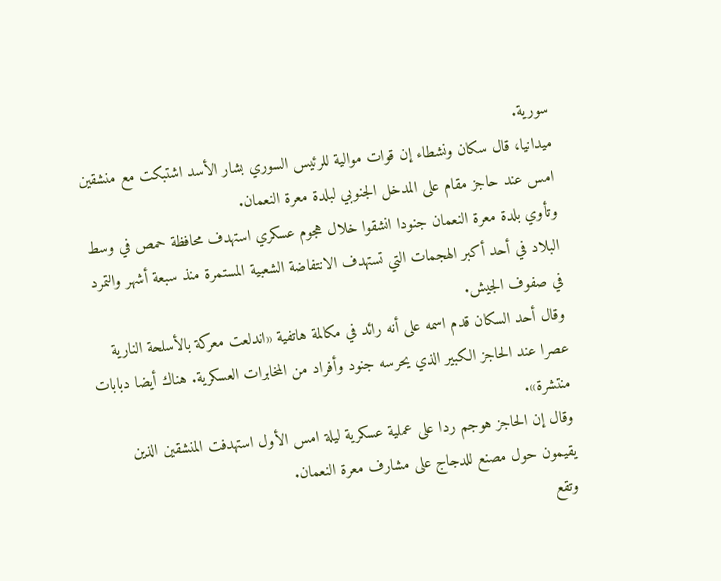سورية.
ميدانيا، قال سكان ونشطاء إن قوات موالية للرئيس السوري بشار الأسد اشتبكت مع منشقين امس عند حاجز مقام على المدخل الجنوبي لبلدة معرة النعمان.
وتأوي بلدة معرة النعمان جنودا انشقوا خلال هجوم عسكري استهدف محافظة حمص في وسط البلاد في أحد أكبر الهجمات التي تستهدف الانتفاضة الشعبية المستمرة منذ سبعة أشهر والتمرد في صفوف الجيش.
وقال أحد السكان قدم اسمه على أنه رائد في مكالمة هاتفية «اندلعت معركة بالأسلحة النارية عصرا عند الحاجز الكبير الذي يحرسه جنود وأفراد من المخابرات العسكرية. هناك أيضا دبابات منتشرة».
وقال إن الحاجز هوجم ردا على عملية عسكرية ليلة امس الأول استهدفت المنشقين الذين يقيمون حول مصنع للدجاج على مشارف معرة النعمان.
وتقع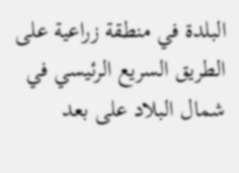البلدة في منطقة زراعية على الطريق السريع الرئيسي في شمال البلاد على بعد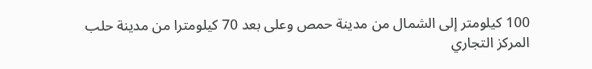100 كيلومتر إلى الشمال من مدينة حمص وعلى بعد 70 كيلومترا من مدينة حلب المركز التجاري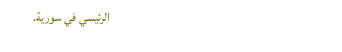الرئيسي في سورية.